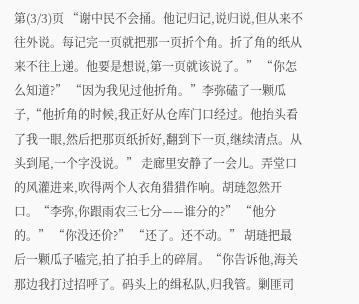第(3/3)页 “谢中民不会捅。他记归记,说归说,但从来不往外说。每记完一页就把那一页折个角。折了角的纸从来不往上递。他要是想说,第一页就该说了。” “你怎么知道?” “因为我见过他折角。”李弥磕了一颗瓜子,“他折角的时候,我正好从仓库门口经过。他抬头看了我一眼,然后把那页纸折好,翻到下一页,继续清点。从头到尾,一个字没说。” 走廊里安静了一会儿。弄堂口的风灌进来,吹得两个人衣角猎猎作响。胡琏忽然开口。“李弥,你跟雨农三七分——谁分的?” “他分的。” “你没还价?” “还了。还不动。” 胡琏把最后一颗瓜子嗑完,拍了拍手上的碎屑。“你告诉他,海关那边我打过招呼了。码头上的缉私队,归我管。剿匪司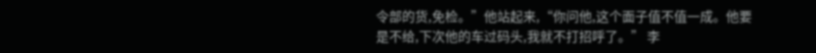令部的货,免检。”他站起来,“你问他,这个面子值不值一成。他要是不给,下次他的车过码头,我就不打招呼了。” 李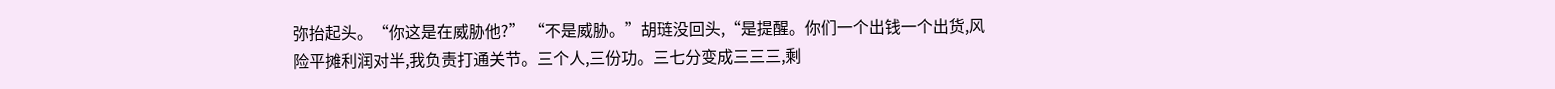弥抬起头。“你这是在威胁他?” “不是威胁。”胡琏没回头,“是提醒。你们一个出钱一个出货,风险平摊利润对半,我负责打通关节。三个人,三份功。三七分变成三三三,剩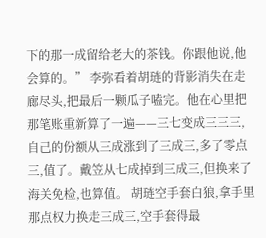下的那一成留给老大的茶钱。你跟他说,他会算的。” 李弥看着胡琏的背影消失在走廊尽头,把最后一颗瓜子嗑完。他在心里把那笔账重新算了一遍——三七变成三三三,自己的份额从三成涨到了三成三,多了零点三,值了。戴笠从七成掉到三成三,但换来了海关免检,也算值。 胡琏空手套白狼,拿手里那点权力换走三成三,空手套得最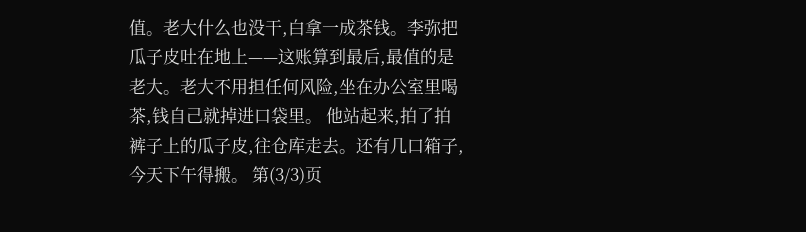值。老大什么也没干,白拿一成茶钱。李弥把瓜子皮吐在地上——这账算到最后,最值的是老大。老大不用担任何风险,坐在办公室里喝茶,钱自己就掉进口袋里。 他站起来,拍了拍裤子上的瓜子皮,往仓库走去。还有几口箱子,今天下午得搬。 第(3/3)页